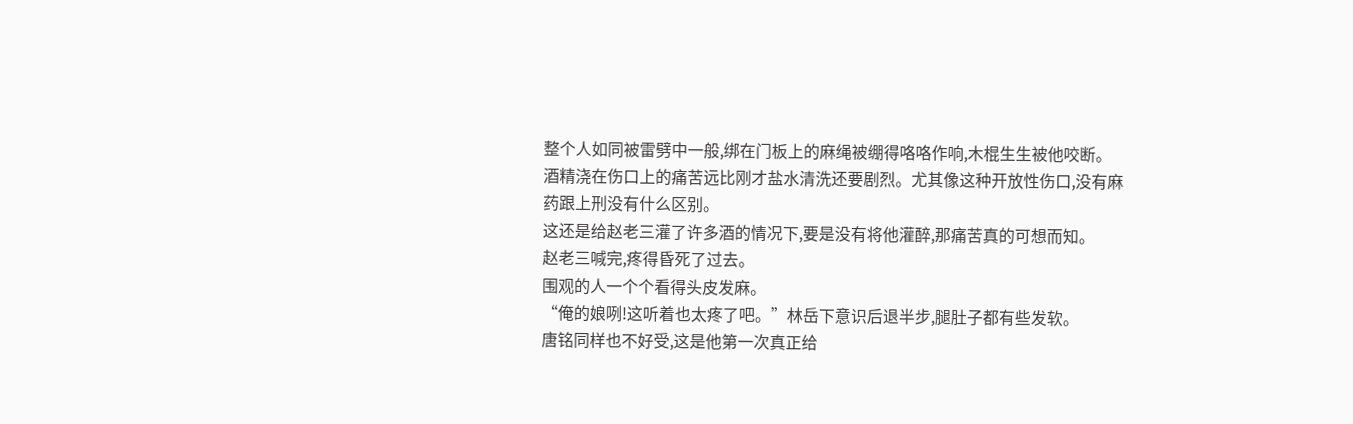整个人如同被雷劈中一般,绑在门板上的麻绳被绷得咯咯作响,木棍生生被他咬断。
酒精浇在伤口上的痛苦远比刚才盐水清洗还要剧烈。尤其像这种开放性伤口,没有麻药跟上刑没有什么区别。
这还是给赵老三灌了许多酒的情况下,要是没有将他灌醉,那痛苦真的可想而知。
赵老三喊完,疼得昏死了过去。
围观的人一个个看得头皮发麻。
“俺的娘咧!这听着也太疼了吧。”林岳下意识后退半步,腿肚子都有些发软。
唐铭同样也不好受,这是他第一次真正给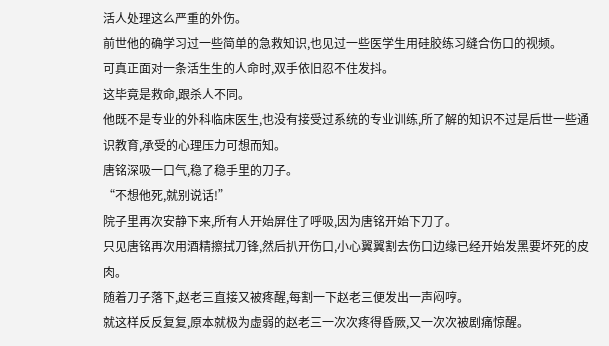活人处理这么严重的外伤。
前世他的确学习过一些简单的急救知识,也见过一些医学生用硅胶练习缝合伤口的视频。
可真正面对一条活生生的人命时,双手依旧忍不住发抖。
这毕竟是救命,跟杀人不同。
他既不是专业的外科临床医生,也没有接受过系统的专业训练,所了解的知识不过是后世一些通识教育,承受的心理压力可想而知。
唐铭深吸一口气,稳了稳手里的刀子。
“不想他死,就别说话!”
院子里再次安静下来,所有人开始屏住了呼吸,因为唐铭开始下刀了。
只见唐铭再次用酒精擦拭刀锋,然后扒开伤口,小心翼翼割去伤口边缘已经开始发黑要坏死的皮肉。
随着刀子落下,赵老三直接又被疼醒,每割一下赵老三便发出一声闷哼。
就这样反反复复,原本就极为虚弱的赵老三一次次疼得昏厥,又一次次被剧痛惊醒。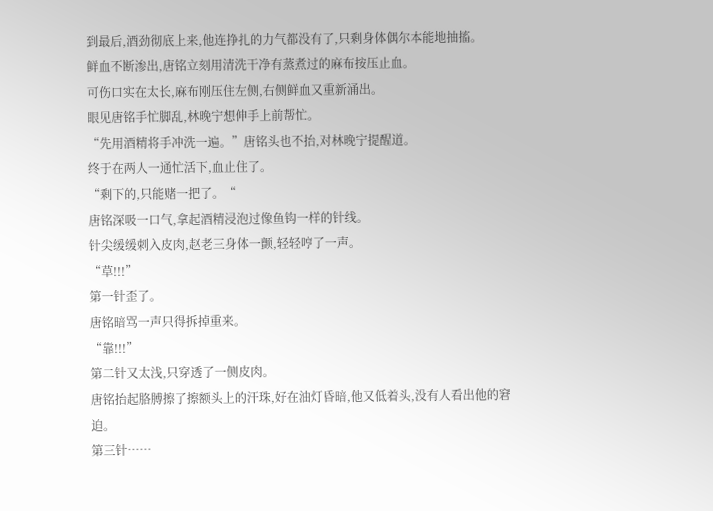到最后,酒劲彻底上来,他连挣扎的力气都没有了,只剩身体偶尔本能地抽搐。
鲜血不断渗出,唐铭立刻用清洗干净有蒸煮过的麻布按压止血。
可伤口实在太长,麻布刚压住左侧,右侧鲜血又重新涌出。
眼见唐铭手忙脚乱,林晚宁想伸手上前帮忙。
“先用酒精将手冲洗一遍。”唐铭头也不抬,对林晚宁提醒道。
终于在两人一通忙活下,血止住了。
“剩下的,只能赌一把了。“
唐铭深吸一口气,拿起酒精浸泡过像鱼钩一样的针线。
针尖缓缓刺入皮肉,赵老三身体一颤,轻轻哼了一声。
“草!!!”
第一针歪了。
唐铭暗骂一声只得拆掉重来。
“靠!!!”
第二针又太浅,只穿透了一侧皮肉。
唐铭抬起胳膊擦了擦额头上的汗珠,好在油灯昏暗,他又低着头,没有人看出他的窘迫。
第三针……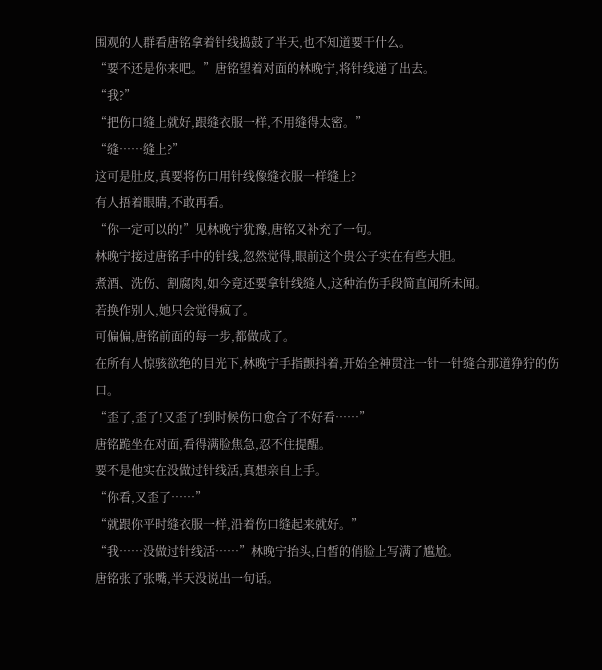围观的人群看唐铭拿着针线捣鼓了半天,也不知道要干什么。
“要不还是你来吧。”唐铭望着对面的林晚宁,将针线递了出去。
“我?”
“把伤口缝上就好,跟缝衣服一样,不用缝得太密。”
“缝……缝上?”
这可是肚皮,真要将伤口用针线像缝衣服一样缝上?
有人捂着眼睛,不敢再看。
“你一定可以的!”见林晚宁犹豫,唐铭又补充了一句。
林晚宁接过唐铭手中的针线,忽然觉得,眼前这个贵公子实在有些大胆。
煮酒、洗伤、割腐肉,如今竟还要拿针线缝人,这种治伤手段简直闻所未闻。
若换作别人,她只会觉得疯了。
可偏偏,唐铭前面的每一步,都做成了。
在所有人惊骇欲绝的目光下,林晚宁手指颤抖着,开始全神贯注一针一针缝合那道狰狞的伤口。
“歪了,歪了!又歪了!到时候伤口愈合了不好看……”
唐铭跪坐在对面,看得满脸焦急,忍不住提醒。
要不是他实在没做过针线活,真想亲自上手。
“你看,又歪了……”
“就跟你平时缝衣服一样,沿着伤口缝起来就好。”
“我……没做过针线活……”林晚宁抬头,白皙的俏脸上写满了尴尬。
唐铭张了张嘴,半天没说出一句话。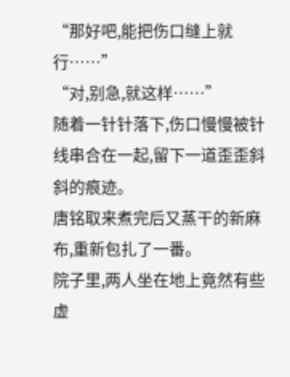“那好吧,能把伤口缝上就行……”
“对,别急,就这样……”
随着一针针落下,伤口慢慢被针线串合在一起,留下一道歪歪斜斜的痕迹。
唐铭取来煮完后又蒸干的新麻布,重新包扎了一番。
院子里,两人坐在地上竟然有些虚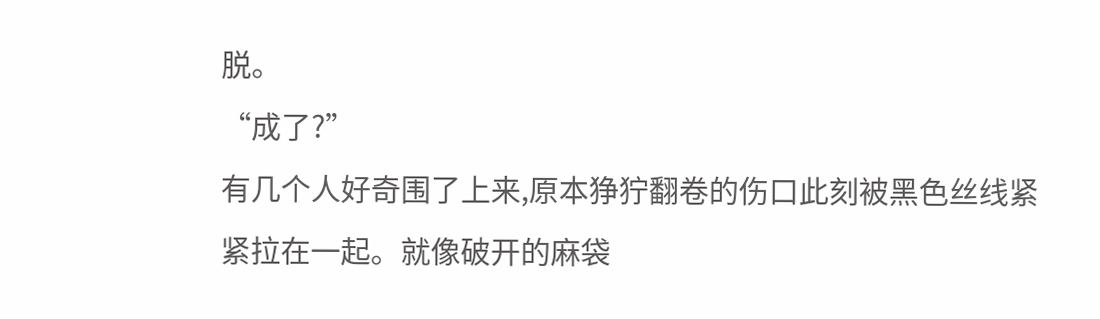脱。
“成了?”
有几个人好奇围了上来,原本狰狞翻卷的伤口此刻被黑色丝线紧紧拉在一起。就像破开的麻袋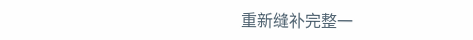重新缝补完整一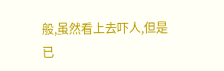般,虽然看上去吓人,但是已